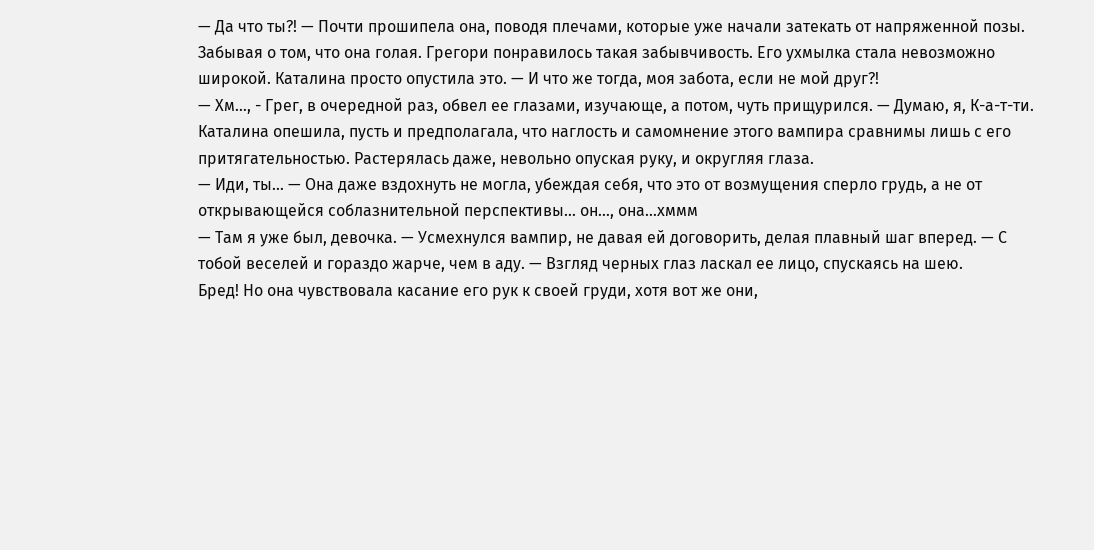— Да что ты?! — Почти прошипела она, поводя плечами, которые уже начали затекать от напряженной позы. Забывая о том, что она голая. Грегори понравилось такая забывчивость. Его ухмылка стала невозможно широкой. Каталина просто опустила это. — И что же тогда, моя забота, если не мой друг?!
— Хм…, - Грег, в очередной раз, обвел ее глазами, изучающе, а потом, чуть прищурился. — Думаю, я, К-а-т-ти.
Каталина опешила, пусть и предполагала, что наглость и самомнение этого вампира сравнимы лишь с его притягательностью. Растерялась даже, невольно опуская руку, и округляя глаза.
— Иди, ты… — Она даже вздохнуть не могла, убеждая себя, что это от возмущения сперло грудь, а не от открывающейся соблазнительной перспективы… он…, она…хммм
— Там я уже был, девочка. — Усмехнулся вампир, не давая ей договорить, делая плавный шаг вперед. — С тобой веселей и гораздо жарче, чем в аду. — Взгляд черных глаз ласкал ее лицо, спускаясь на шею.
Бред! Но она чувствовала касание его рук к своей груди, хотя вот же они,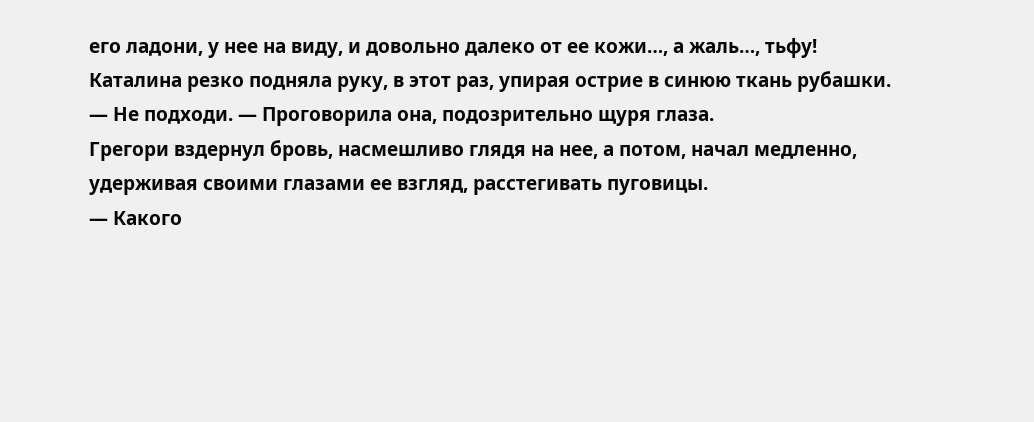его ладони, у нее на виду, и довольно далеко от ее кожи…, а жаль…, тьфу!
Каталина резко подняла руку, в этот раз, упирая острие в синюю ткань рубашки.
— Не подходи. — Проговорила она, подозрительно щуря глаза.
Грегори вздернул бровь, насмешливо глядя на нее, а потом, начал медленно, удерживая своими глазами ее взгляд, расстегивать пуговицы.
— Какого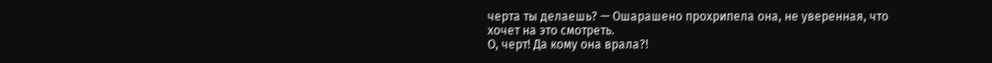черта ты делаешь? — Ошарашено прохрипела она, не уверенная, что хочет на это смотреть.
О, черт! Да кому она врала?!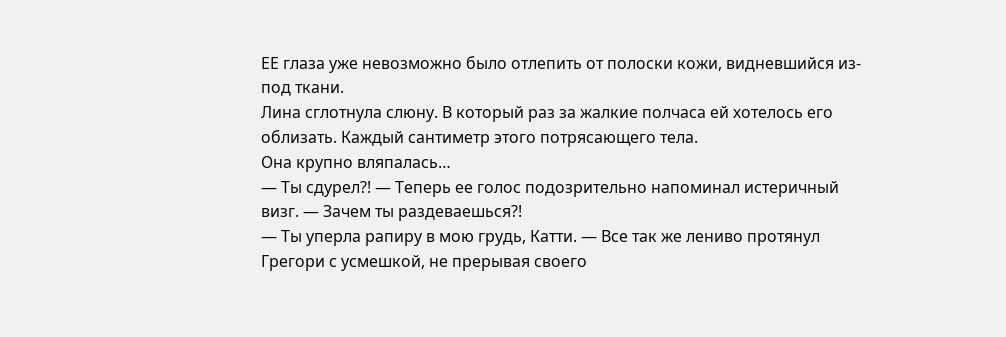ЕЕ глаза уже невозможно было отлепить от полоски кожи, видневшийся из-под ткани.
Лина сглотнула слюну. В который раз за жалкие полчаса ей хотелось его облизать. Каждый сантиметр этого потрясающего тела.
Она крупно вляпалась…
— Ты сдурел?! — Теперь ее голос подозрительно напоминал истеричный визг. — Зачем ты раздеваешься?!
— Ты уперла рапиру в мою грудь, Катти. — Все так же лениво протянул Грегори с усмешкой, не прерывая своего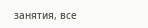занятия, все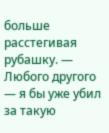больше расстегивая рубашку. — Любого другого — я бы уже убил за такую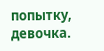попытку, девочка.